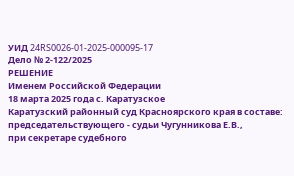УИД 24RS0026-01-2025-000095-17
Дело № 2-122/2025
РЕШЕНИЕ
Именем Российской Федерации
18 марта 2025 года с. Каратузское
Каратузский районный суд Красноярского края в составе:
председательствующего - судьи Чугунникова Е.В.,
при секретаре судебного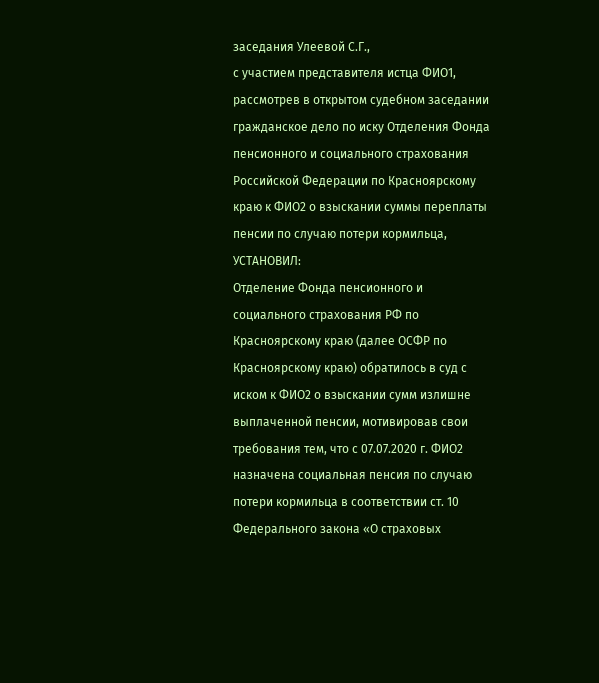заседания Улеевой С.Г.,
с участием представителя истца ФИО1,
рассмотрев в открытом судебном заседании гражданское дело по иску Отделения Фонда пенсионного и социального страхования Российской Федерации по Красноярскому краю к ФИО2 о взыскании суммы переплаты пенсии по случаю потери кормильца,
УСТАНОВИЛ:
Отделение Фонда пенсионного и социального страхования РФ по Красноярскому краю (далее ОСФР по Красноярскому краю) обратилось в суд с иском к ФИО2 о взыскании сумм излишне выплаченной пенсии, мотивировав свои требования тем, что с 07.07.2020 г. ФИО2 назначена социальная пенсия по случаю потери кормильца в соответствии ст. 10 Федерального закона «О страховых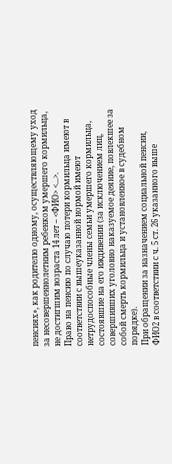пенсиях», как родителю одному, осуществляющему уход за несовершеннолетним ребенком умершего кормильца, не достигшим возраста 14 лет – <ФИО> <...>.
Право на пенсию по случаю потери кормильца имеют в соответствии с вышеуказанной нормой имеют нетрудоспособные члены семьи умершего кормильца, состоявшие на его иждивении (за исключением лиц, совершивших уголовно наказуемое деяние, повлекшее за собой смерть кормильца и установленное в судебном порядке).
При обращении за назначением социальной пенсии, ФИО2 в соответствии с ч. 5 ст. 26 указанного выше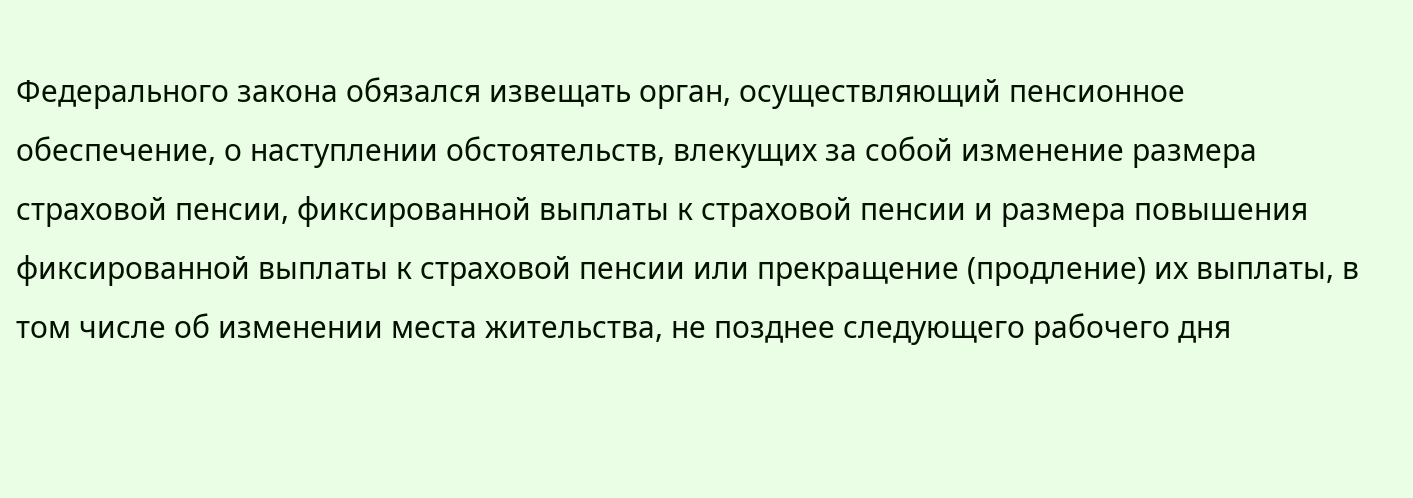Федерального закона обязался извещать орган, осуществляющий пенсионное обеспечение, о наступлении обстоятельств, влекущих за собой изменение размера страховой пенсии, фиксированной выплаты к страховой пенсии и размера повышения фиксированной выплаты к страховой пенсии или прекращение (продление) их выплаты, в том числе об изменении места жительства, не позднее следующего рабочего дня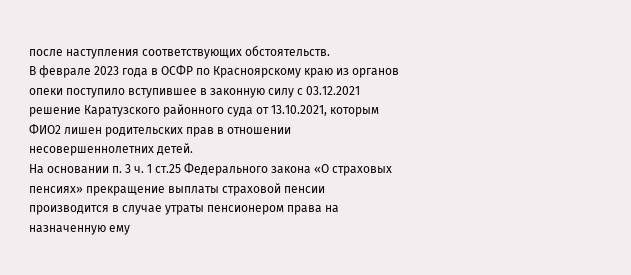после наступления соответствующих обстоятельств.
В феврале 2023 года в ОСФР по Красноярскому краю из органов опеки поступило вступившее в законную силу с 03.12.2021 решение Каратузского районного суда от 13.10.2021, которым ФИО2 лишен родительских прав в отношении несовершеннолетних детей.
На основании п. 3 ч. 1 ст.25 Федерального закона «О страховых пенсиях» прекращение выплаты страховой пенсии производится в случае утраты пенсионером права на назначенную ему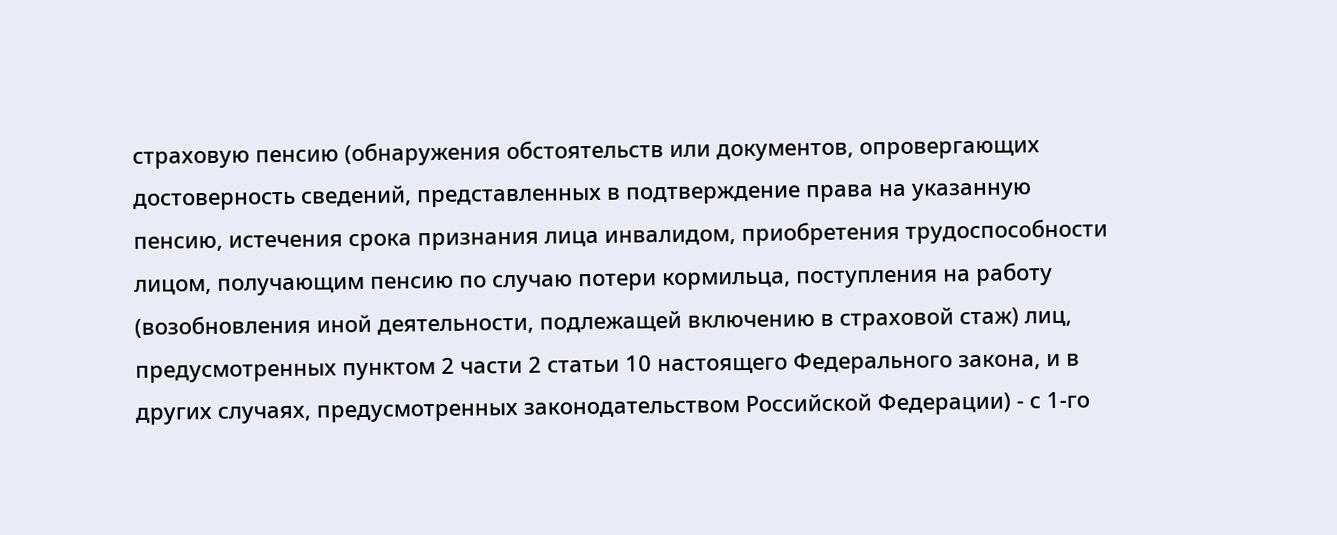страховую пенсию (обнаружения обстоятельств или документов, опровергающих достоверность сведений, представленных в подтверждение права на указанную пенсию, истечения срока признания лица инвалидом, приобретения трудоспособности лицом, получающим пенсию по случаю потери кормильца, поступления на работу (возобновления иной деятельности, подлежащей включению в страховой стаж) лиц, предусмотренных пунктом 2 части 2 статьи 10 настоящего Федерального закона, и в других случаях, предусмотренных законодательством Российской Федерации) - с 1-го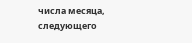числа месяца, следующего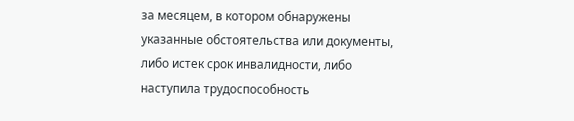за месяцем, в котором обнаружены указанные обстоятельства или документы, либо истек срок инвалидности, либо наступила трудоспособность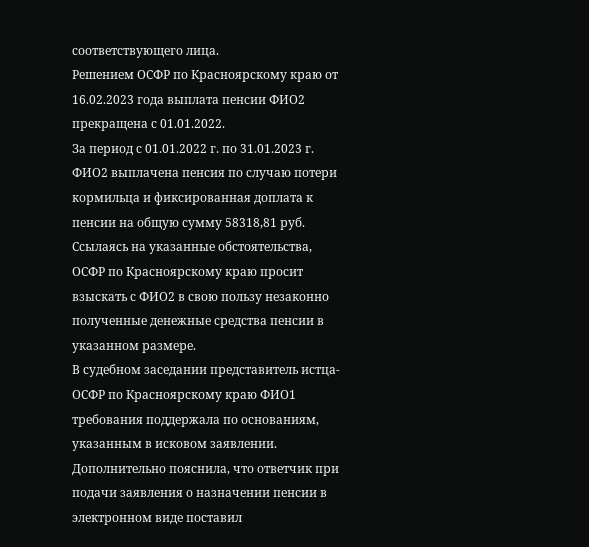соответствующего лица.
Решением ОСФР по Красноярскому краю от 16.02.2023 года выплата пенсии ФИО2 прекращена с 01.01.2022.
За период с 01.01.2022 г. по 31.01.2023 г. ФИО2 выплачена пенсия по случаю потери кормильца и фиксированная доплата к пенсии на общую сумму 58318,81 руб.
Ссылаясь на указанные обстоятельства, ОСФР по Красноярскому краю просит взыскать с ФИО2 в свою пользу незаконно полученные денежные средства пенсии в указанном размере.
В судебном заседании представитель истца- ОСФР по Красноярскому краю ФИО1 требования поддержала по основаниям, указанным в исковом заявлении. Дополнительно пояснила, что ответчик при подачи заявления о назначении пенсии в электронном виде поставил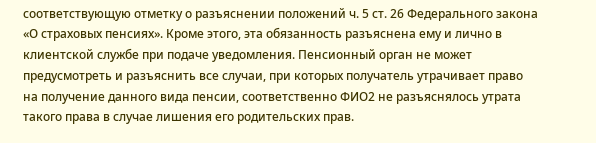соответствующую отметку о разъяснении положений ч. 5 ст. 26 Федерального закона «О страховых пенсиях». Кроме этого, эта обязанность разъяснена ему и лично в клиентской службе при подаче уведомления. Пенсионный орган не может предусмотреть и разъяснить все случаи, при которых получатель утрачивает право на получение данного вида пенсии, соответственно ФИО2 не разъяснялось утрата такого права в случае лишения его родительских прав.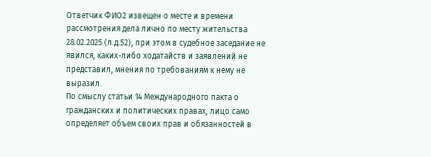Ответчик ФИО2 извещен о месте и времени рассмотрения дела лично по месту жительства 28.02.2025 (л.д.52), при этом в судебное заседание не явился, каких-либо ходатайств и заявлений не представил, мнения по требованиям к нему не выразил.
По смыслу статьи 14 Международного пакта о гражданских и политических правах, лицо само определяет объем своих прав и обязанностей в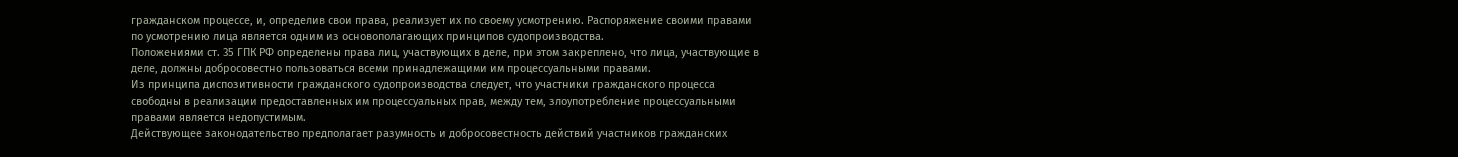гражданском процессе, и, определив свои права, реализует их по своему усмотрению. Распоряжение своими правами по усмотрению лица является одним из основополагающих принципов судопроизводства.
Положениями ст. 35 ГПК РФ определены права лиц, участвующих в деле, при этом закреплено, что лица, участвующие в деле, должны добросовестно пользоваться всеми принадлежащими им процессуальными правами.
Из принципа диспозитивности гражданского судопроизводства следует, что участники гражданского процесса свободны в реализации предоставленных им процессуальных прав, между тем, злоупотребление процессуальными правами является недопустимым.
Действующее законодательство предполагает разумность и добросовестность действий участников гражданских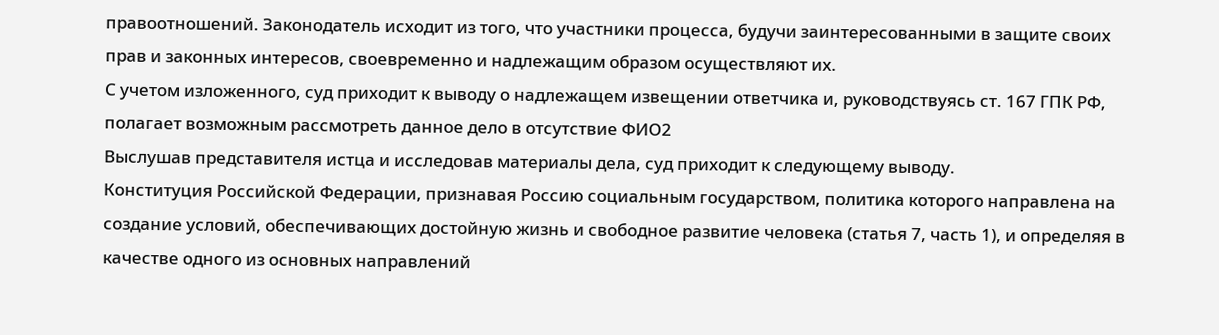правоотношений. Законодатель исходит из того, что участники процесса, будучи заинтересованными в защите своих прав и законных интересов, своевременно и надлежащим образом осуществляют их.
С учетом изложенного, суд приходит к выводу о надлежащем извещении ответчика и, руководствуясь ст. 167 ГПК РФ, полагает возможным рассмотреть данное дело в отсутствие ФИО2
Выслушав представителя истца и исследовав материалы дела, суд приходит к следующему выводу.
Конституция Российской Федерации, признавая Россию социальным государством, политика которого направлена на создание условий, обеспечивающих достойную жизнь и свободное развитие человека (статья 7, часть 1), и определяя в качестве одного из основных направлений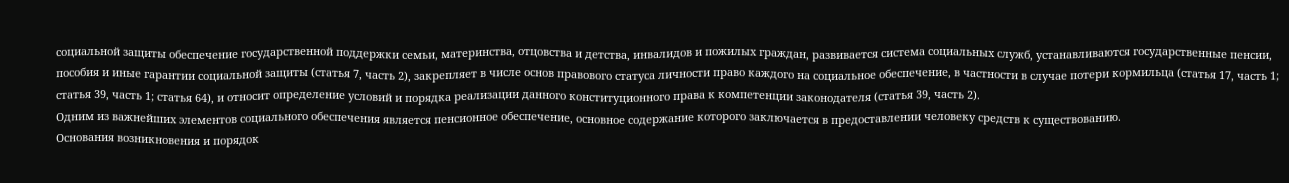социальной защиты обеспечение государственной поддержки семьи, материнства, отцовства и детства, инвалидов и пожилых граждан, развивается система социальных служб, устанавливаются государственные пенсии, пособия и иные гарантии социальной защиты (статья 7, часть 2), закрепляет в числе основ правового статуса личности право каждого на социальное обеспечение, в частности в случае потери кормильца (статья 17, часть 1; статья 39, часть 1; статья 64), и относит определение условий и порядка реализации данного конституционного права к компетенции законодателя (статья 39, часть 2).
Одним из важнейших элементов социального обеспечения является пенсионное обеспечение, основное содержание которого заключается в предоставлении человеку средств к существованию.
Основания возникновения и порядок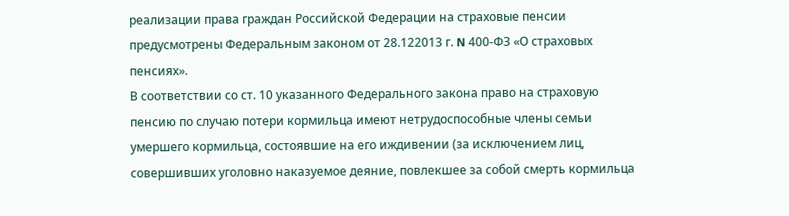реализации права граждан Российской Федерации на страховые пенсии предусмотрены Федеральным законом от 28.122013 г. N 400-ФЗ «О страховых пенсиях».
В соответствии со ст. 10 указанного Федерального закона право на страховую пенсию по случаю потери кормильца имеют нетрудоспособные члены семьи умершего кормильца, состоявшие на его иждивении (за исключением лиц, совершивших уголовно наказуемое деяние, повлекшее за собой смерть кормильца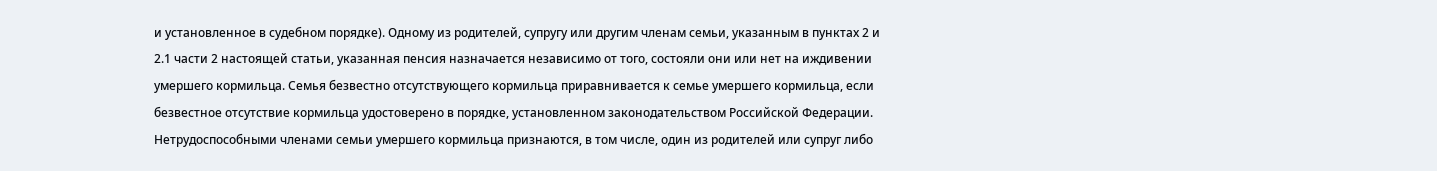и установленное в судебном порядке). Одному из родителей, супругу или другим членам семьи, указанным в пунктах 2 и 2.1 части 2 настоящей статьи, указанная пенсия назначается независимо от того, состояли они или нет на иждивении умершего кормильца. Семья безвестно отсутствующего кормильца приравнивается к семье умершего кормильца, если безвестное отсутствие кормильца удостоверено в порядке, установленном законодательством Российской Федерации.
Нетрудоспособными членами семьи умершего кормильца признаются, в том числе, один из родителей или супруг либо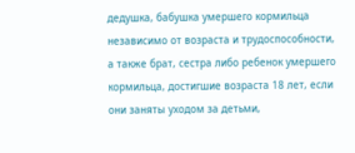дедушка, бабушка умершего кормильца независимо от возраста и трудоспособности, а также брат, сестра либо ребенок умершего кормильца, достигшие возраста 18 лет, если они заняты уходом за детьми,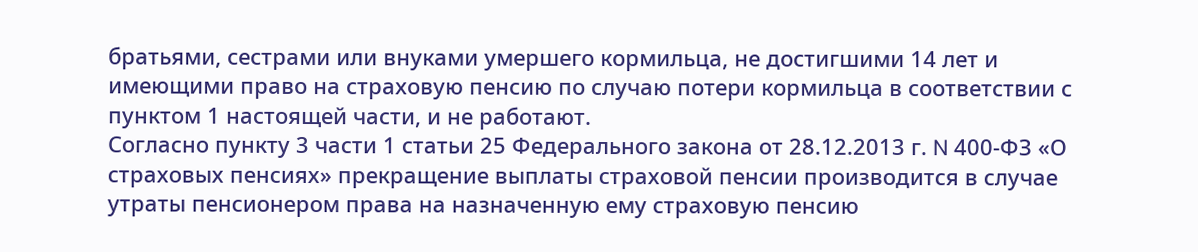братьями, сестрами или внуками умершего кормильца, не достигшими 14 лет и имеющими право на страховую пенсию по случаю потери кормильца в соответствии с пунктом 1 настоящей части, и не работают.
Согласно пункту 3 части 1 статьи 25 Федерального закона от 28.12.2013 г. N 400-ФЗ «О страховых пенсиях» прекращение выплаты страховой пенсии производится в случае утраты пенсионером права на назначенную ему страховую пенсию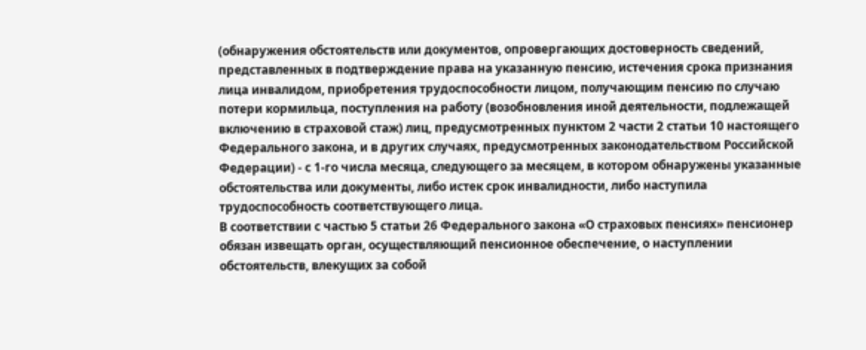(обнаружения обстоятельств или документов, опровергающих достоверность сведений, представленных в подтверждение права на указанную пенсию, истечения срока признания лица инвалидом, приобретения трудоспособности лицом, получающим пенсию по случаю потери кормильца, поступления на работу (возобновления иной деятельности, подлежащей включению в страховой стаж) лиц, предусмотренных пунктом 2 части 2 статьи 10 настоящего Федерального закона, и в других случаях, предусмотренных законодательством Российской Федерации) - с 1-го числа месяца, следующего за месяцем, в котором обнаружены указанные обстоятельства или документы, либо истек срок инвалидности, либо наступила трудоспособность соответствующего лица.
В соответствии с частью 5 статьи 26 Федерального закона «О страховых пенсиях» пенсионер обязан извещать орган, осуществляющий пенсионное обеспечение, о наступлении обстоятельств, влекущих за собой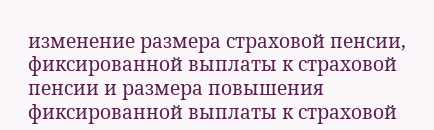изменение размера страховой пенсии, фиксированной выплаты к страховой пенсии и размера повышения фиксированной выплаты к страховой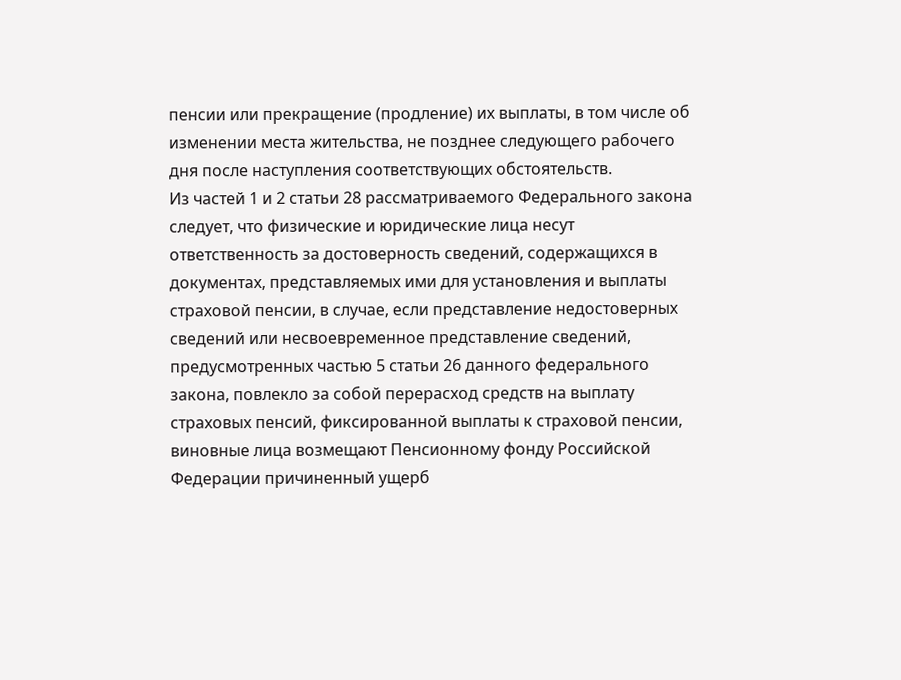пенсии или прекращение (продление) их выплаты, в том числе об изменении места жительства, не позднее следующего рабочего дня после наступления соответствующих обстоятельств.
Из частей 1 и 2 статьи 28 рассматриваемого Федерального закона следует, что физические и юридические лица несут ответственность за достоверность сведений, содержащихся в документах, представляемых ими для установления и выплаты страховой пенсии, в случае, если представление недостоверных сведений или несвоевременное представление сведений, предусмотренных частью 5 статьи 26 данного федерального закона, повлекло за собой перерасход средств на выплату страховых пенсий, фиксированной выплаты к страховой пенсии, виновные лица возмещают Пенсионному фонду Российской Федерации причиненный ущерб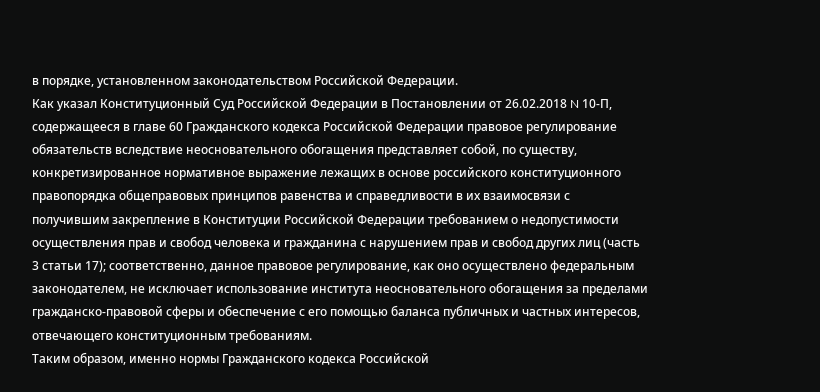в порядке, установленном законодательством Российской Федерации.
Как указал Конституционный Суд Российской Федерации в Постановлении от 26.02.2018 N 10-П, содержащееся в главе 60 Гражданского кодекса Российской Федерации правовое регулирование обязательств вследствие неосновательного обогащения представляет собой, по существу, конкретизированное нормативное выражение лежащих в основе российского конституционного правопорядка общеправовых принципов равенства и справедливости в их взаимосвязи с получившим закрепление в Конституции Российской Федерации требованием о недопустимости осуществления прав и свобод человека и гражданина с нарушением прав и свобод других лиц (часть 3 статьи 17); соответственно, данное правовое регулирование, как оно осуществлено федеральным законодателем, не исключает использование института неосновательного обогащения за пределами гражданско-правовой сферы и обеспечение с его помощью баланса публичных и частных интересов, отвечающего конституционным требованиям.
Таким образом, именно нормы Гражданского кодекса Российской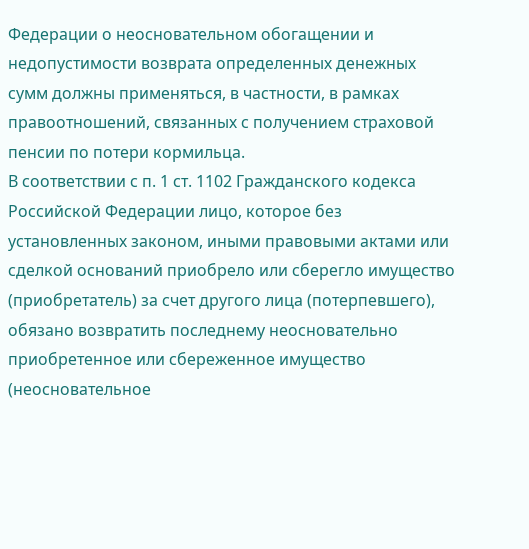Федерации о неосновательном обогащении и недопустимости возврата определенных денежных сумм должны применяться, в частности, в рамках правоотношений, связанных с получением страховой пенсии по потери кормильца.
В соответствии с п. 1 ст. 1102 Гражданского кодекса Российской Федерации лицо, которое без установленных законом, иными правовыми актами или сделкой оснований приобрело или сберегло имущество (приобретатель) за счет другого лица (потерпевшего), обязано возвратить последнему неосновательно приобретенное или сбереженное имущество (неосновательное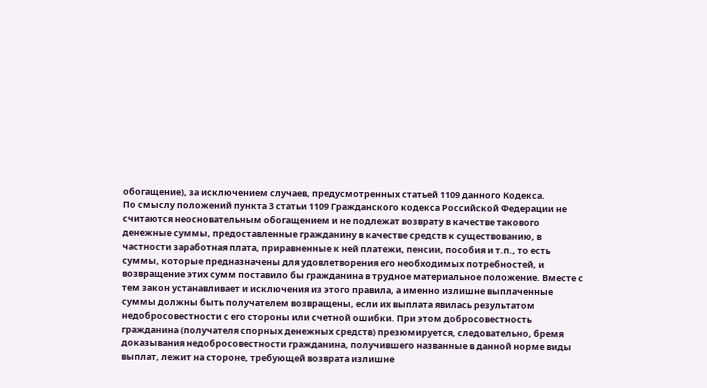обогащение), за исключением случаев, предусмотренных статьей 1109 данного Кодекса.
По смыслу положений пункта 3 статьи 1109 Гражданского кодекса Российской Федерации не считаются неосновательным обогащением и не подлежат возврату в качестве такового денежные суммы, предоставленные гражданину в качестве средств к существованию, в частности заработная плата, приравненные к ней платежи, пенсии, пособия и т.п., то есть суммы, которые предназначены для удовлетворения его необходимых потребностей, и возвращение этих сумм поставило бы гражданина в трудное материальное положение. Вместе с тем закон устанавливает и исключения из этого правила, а именно излишне выплаченные суммы должны быть получателем возвращены, если их выплата явилась результатом недобросовестности с его стороны или счетной ошибки. При этом добросовестность гражданина (получателя спорных денежных средств) презюмируется, следовательно, бремя доказывания недобросовестности гражданина, получившего названные в данной норме виды выплат, лежит на стороне, требующей возврата излишне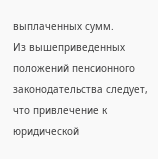выплаченных сумм.
Из вышеприведенных положений пенсионного законодательства следует, что привлечение к юридической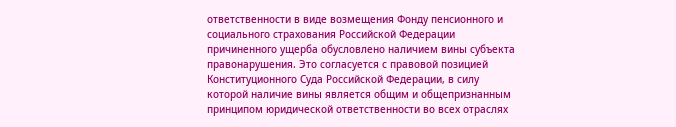ответственности в виде возмещения Фонду пенсионного и социального страхования Российской Федерации причиненного ущерба обусловлено наличием вины субъекта правонарушения. Это согласуется с правовой позицией Конституционного Суда Российской Федерации, в силу которой наличие вины является общим и общепризнанным принципом юридической ответственности во всех отраслях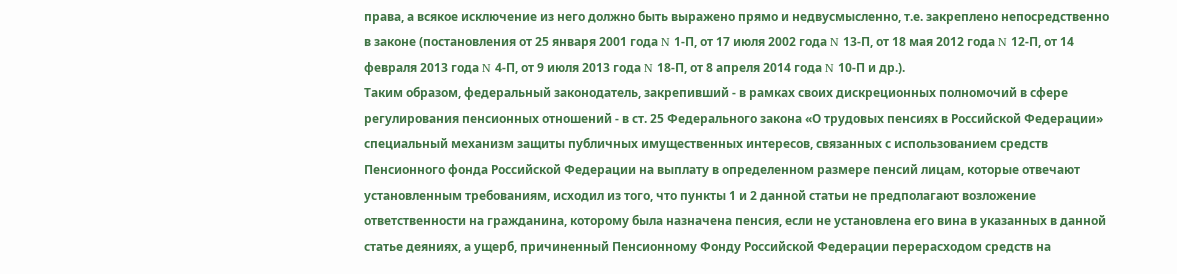права, а всякое исключение из него должно быть выражено прямо и недвусмысленно, т.е. закреплено непосредственно в законе (постановления от 25 января 2001 года N 1-П, от 17 июля 2002 года N 13-П, от 18 мая 2012 года N 12-П, от 14 февраля 2013 года N 4-П, от 9 июля 2013 года N 18-П, от 8 апреля 2014 года N 10-П и др.).
Таким образом, федеральный законодатель, закрепивший - в рамках своих дискреционных полномочий в сфере регулирования пенсионных отношений - в ст. 25 Федерального закона «О трудовых пенсиях в Российской Федерации» специальный механизм защиты публичных имущественных интересов, связанных с использованием средств Пенсионного фонда Российской Федерации на выплату в определенном размере пенсий лицам, которые отвечают установленным требованиям, исходил из того, что пункты 1 и 2 данной статьи не предполагают возложение ответственности на гражданина, которому была назначена пенсия, если не установлена его вина в указанных в данной статье деяниях, а ущерб, причиненный Пенсионному Фонду Российской Федерации перерасходом средств на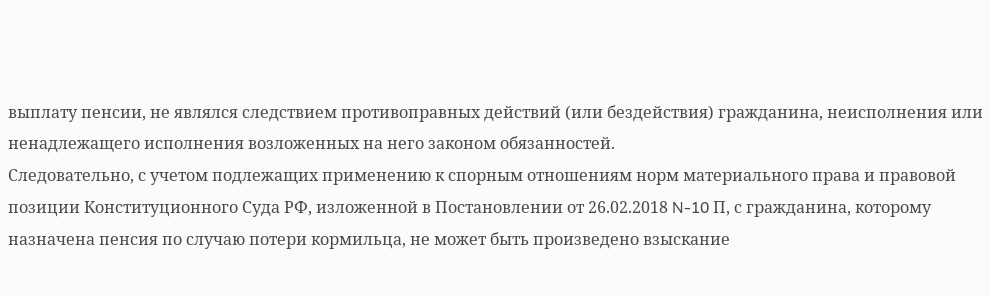выплату пенсии, не являлся следствием противоправных действий (или бездействия) гражданина, неисполнения или ненадлежащего исполнения возложенных на него законом обязанностей.
Следовательно, с учетом подлежащих применению к спорным отношениям норм материального права и правовой позиции Конституционного Суда РФ, изложенной в Постановлении от 26.02.2018 N-10 П, с гражданина, которому назначена пенсия по случаю потери кормильца, не может быть произведено взыскание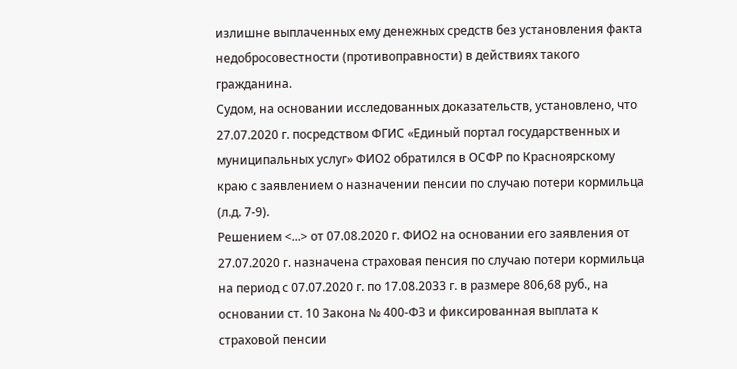излишне выплаченных ему денежных средств без установления факта недобросовестности (противоправности) в действиях такого гражданина.
Судом, на основании исследованных доказательств, установлено, что 27.07.2020 г. посредством ФГИС «Единый портал государственных и муниципальных услуг» ФИО2 обратился в ОСФР по Красноярскому краю с заявлением о назначении пенсии по случаю потери кормильца (л.д. 7-9).
Решением <...> от 07.08.2020 г. ФИО2 на основании его заявления от 27.07.2020 г. назначена страховая пенсия по случаю потери кормильца на период с 07.07.2020 г. по 17.08.2033 г. в размере 806,68 руб., на основании ст. 10 Закона № 400-ФЗ и фиксированная выплата к страховой пенсии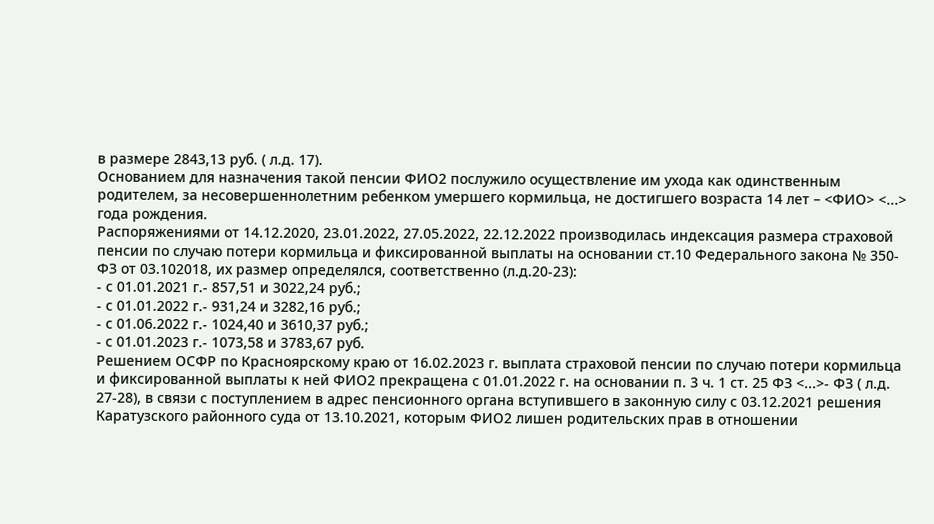в размере 2843,13 руб. ( л.д. 17).
Основанием для назначения такой пенсии ФИО2 послужило осуществление им ухода как одинственным родителем, за несовершеннолетним ребенком умершего кормильца, не достигшего возраста 14 лет – <ФИО> <...> года рождения.
Распоряжениями от 14.12.2020, 23.01.2022, 27.05.2022, 22.12.2022 производилась индексация размера страховой пенсии по случаю потери кормильца и фиксированной выплаты на основании ст.10 Федерального закона № 350-ФЗ от 03.102018, их размер определялся, соответственно (л.д.20-23):
- с 01.01.2021 г.- 857,51 и 3022,24 руб.;
- с 01.01.2022 г.- 931,24 и 3282,16 руб.;
- с 01.06.2022 г.- 1024,40 и 3610,37 руб.;
- с 01.01.2023 г.- 1073,58 и 3783,67 руб.
Решением ОСФР по Красноярскому краю от 16.02.2023 г. выплата страховой пенсии по случаю потери кормильца и фиксированной выплаты к ней ФИО2 прекращена с 01.01.2022 г. на основании п. 3 ч. 1 ст. 25 ФЗ <...>- ФЗ ( л.д. 27-28), в связи с поступлением в адрес пенсионного органа вступившего в законную силу с 03.12.2021 решения Каратузского районного суда от 13.10.2021, которым ФИО2 лишен родительских прав в отношении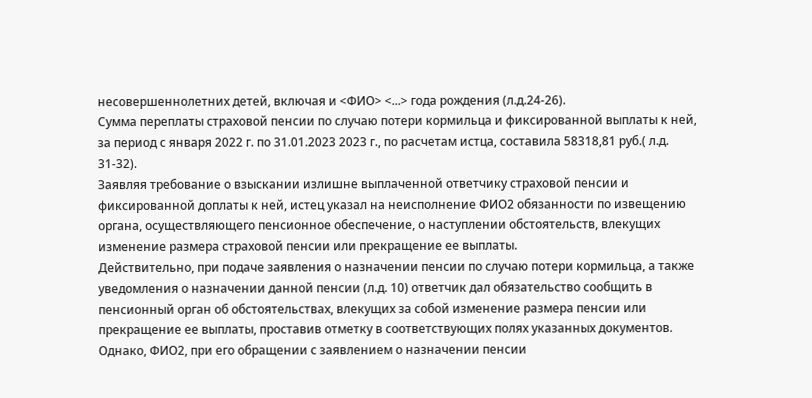несовершеннолетних детей, включая и <ФИО> <...> года рождения (л.д.24-26).
Сумма переплаты страховой пенсии по случаю потери кормильца и фиксированной выплаты к ней, за период с января 2022 г. по 31.01.2023 2023 г., по расчетам истца, составила 58318,81 руб.( л.д. 31-32).
Заявляя требование о взыскании излишне выплаченной ответчику страховой пенсии и фиксированной доплаты к ней, истец указал на неисполнение ФИО2 обязанности по извещению органа, осуществляющего пенсионное обеспечение, о наступлении обстоятельств, влекущих изменение размера страховой пенсии или прекращение ее выплаты.
Действительно, при подаче заявления о назначении пенсии по случаю потери кормильца, а также уведомления о назначении данной пенсии (л.д. 10) ответчик дал обязательство сообщить в пенсионный орган об обстоятельствах, влекущих за собой изменение размера пенсии или прекращение ее выплаты, проставив отметку в соответствующих полях указанных документов.
Однако, ФИО2, при его обращении с заявлением о назначении пенсии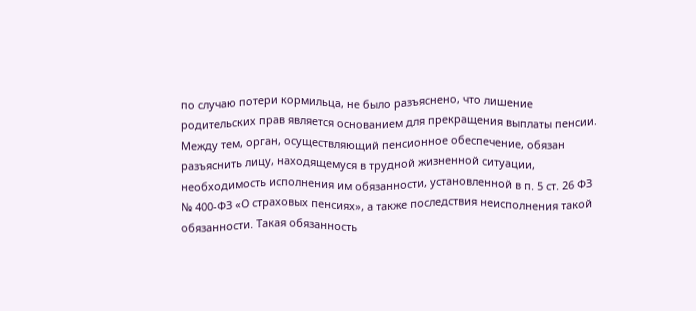по случаю потери кормильца, не было разъяснено, что лишение родительских прав является основанием для прекращения выплаты пенсии.
Между тем, орган, осуществляющий пенсионное обеспечение, обязан разъяснить лицу, находящемуся в трудной жизненной ситуации, необходимость исполнения им обязанности, установленной в п. 5 ст. 26 ФЗ № 400-ФЗ «О страховых пенсиях», а также последствия неисполнения такой обязанности. Такая обязанность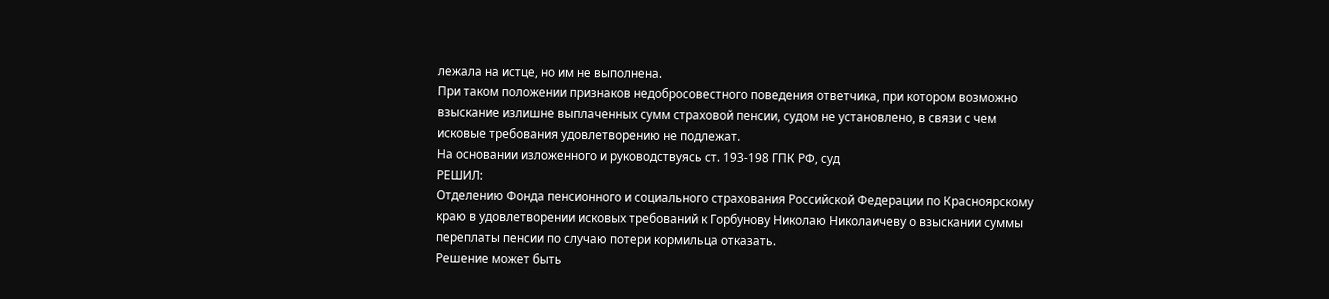лежала на истце, но им не выполнена.
При таком положении признаков недобросовестного поведения ответчика, при котором возможно взыскание излишне выплаченных сумм страховой пенсии, судом не установлено, в связи с чем исковые требования удовлетворению не подлежат.
На основании изложенного и руководствуясь ст. 193-198 ГПК РФ, суд
РЕШИЛ:
Отделению Фонда пенсионного и социального страхования Российской Федерации по Красноярскому краю в удовлетворении исковых требований к Горбунову Николаю Николаичеву о взыскании суммы переплаты пенсии по случаю потери кормильца отказать.
Решение может быть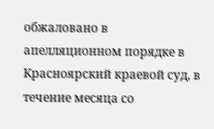обжаловано в апелляционном порядке в Красноярский краевой суд, в течение месяца со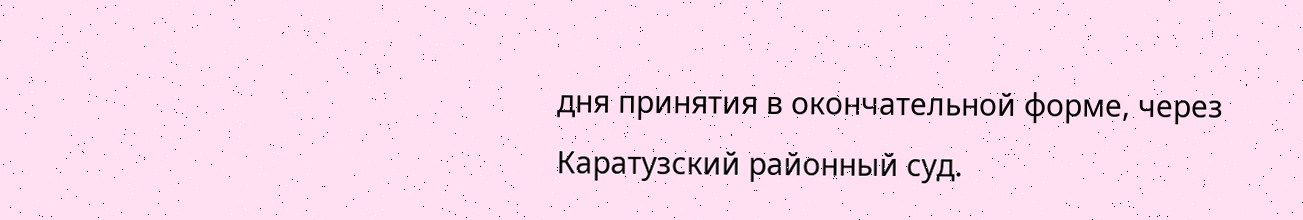дня принятия в окончательной форме, через Каратузский районный суд.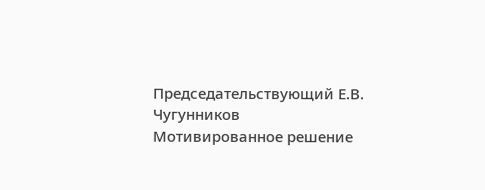Председательствующий Е.В. Чугунников
Мотивированное решение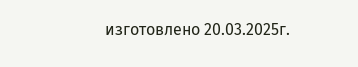изготовлено 20.03.2025г.